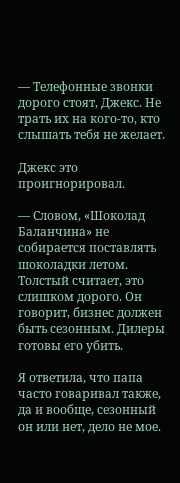— Телефонные звонки дорого стоят, Джекс. Не трать их на кого-то, кто слышать тебя не желает.

Джекс это проигнорировал.

— Словом, «Шоколад Баланчина» не собирается поставлять шоколадки летом. Толстый считает, это слишком дорого. Он говорит, бизнес должен быть сезонным. Дилеры готовы его убить.

Я ответила, что папа часто говаривал также, да и вообще, сезонный он или нет, дело не мое.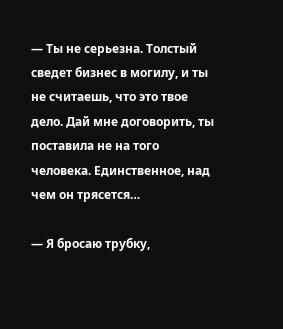— Ты не серьезна. Толстый сведет бизнес в могилу, и ты не считаешь, что это твое дело. Дай мне договорить, ты поставила не на того человека. Единственное, над чем он трясется…

— Я бросаю трубку,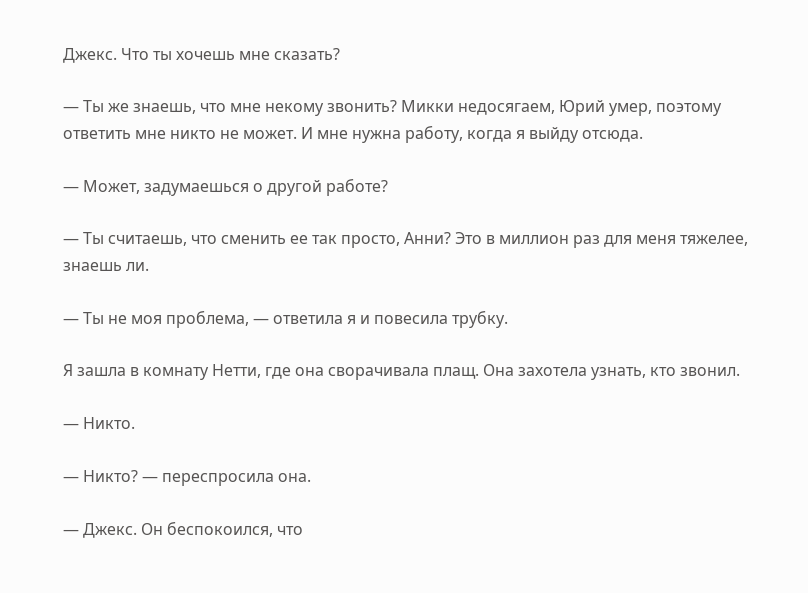Джекс. Что ты хочешь мне сказать?

— Ты же знаешь, что мне некому звонить? Микки недосягаем, Юрий умер, поэтому ответить мне никто не может. И мне нужна работу, когда я выйду отсюда.

— Может, задумаешься о другой работе?

— Ты считаешь, что сменить ее так просто, Анни? Это в миллион раз для меня тяжелее, знаешь ли.

— Ты не моя проблема, — ответила я и повесила трубку.

Я зашла в комнату Нетти, где она сворачивала плащ. Она захотела узнать, кто звонил.

— Никто.

— Никто? — переспросила она.

— Джекс. Он беспокоился, что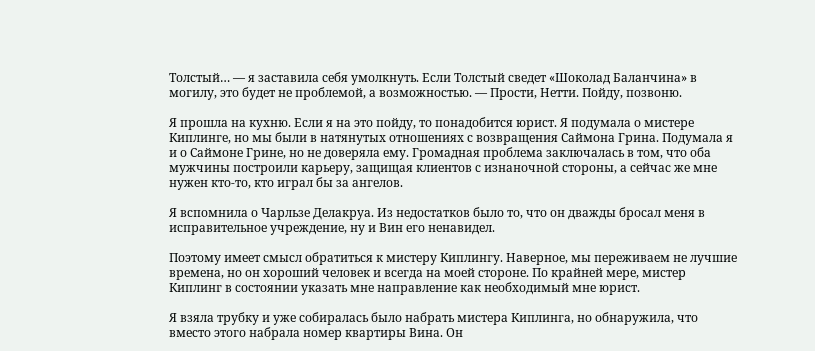Толстый… — я заставила себя умолкнуть. Если Толстый сведет «Шоколад Баланчина» в могилу, это будет не проблемой, а возможностью. — Прости, Нетти. Пойду, позвоню.

Я прошла на кухню. Если я на это пойду, то понадобится юрист. Я подумала о мистере Киплинге, но мы были в натянутых отношениях с возвращения Саймона Грина. Подумала я и о Саймоне Грине, но не доверяла ему. Громадная проблема заключалась в том, что оба мужчины построили карьеру, защищая клиентов с изнаночной стороны, а сейчас же мне нужен кто-то, кто играл бы за ангелов.

Я вспомнила о Чарльзе Делакруа. Из недостатков было то, что он дважды бросал меня в исправительное учреждение, ну и Вин его ненавидел.

Поэтому имеет смысл обратиться к мистеру Киплингу. Наверное, мы переживаем не лучшие времена, но он хороший человек и всегда на моей стороне. По крайней мере, мистер Киплинг в состоянии указать мне направление как необходимый мне юрист.

Я взяла трубку и уже собиралась было набрать мистера Киплинга, но обнаружила, что вместо этого набрала номер квартиры Вина. Он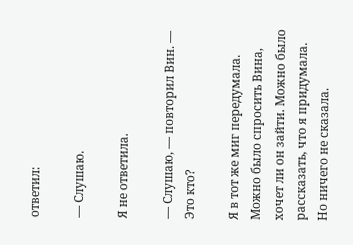ответил:

— Слушаю.

Я не ответила.

— Слушаю, — повторил Вин. — Это кто?

Я в тот же миг передумала. Можно было спросить Вина, хочет ли он зайти. Можно было рассказать, что я придумала. Но ничего не сказала.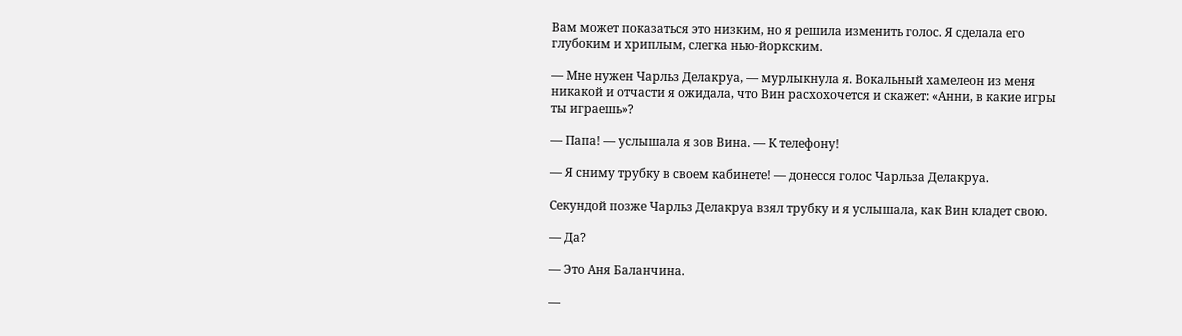Вам может показаться это низким, но я решила изменить голос. Я сделала его глубоким и хриплым, слегка нью-йоркским.

— Мне нужен Чарльз Делакруа, — мурлыкнула я. Вокальный хамелеон из меня никакой и отчасти я ожидала, что Вин расхохочется и скажет: «Анни, в какие игры ты играешь»?

— Папа! — услышала я зов Вина. — К телефону!

— Я сниму трубку в своем кабинете! — донесся голос Чарльза Делакруа.

Секундой позже Чарльз Делакруа взял трубку и я услышала, как Вин кладет свою.

— Да?

— Это Аня Баланчина.

—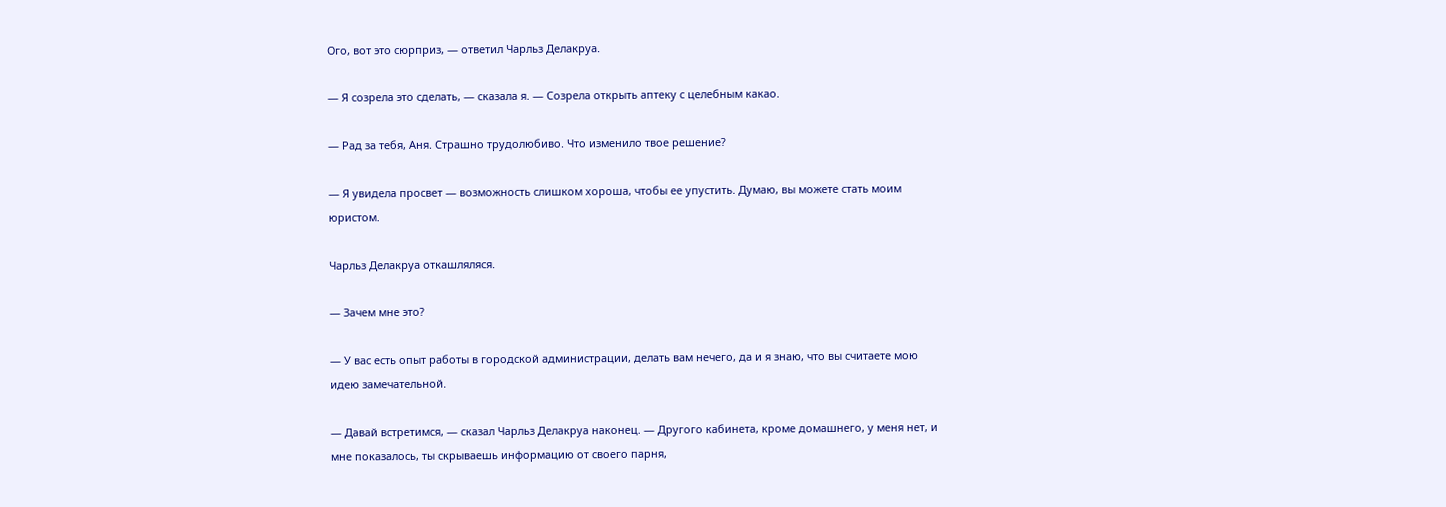Ого, вот это сюрприз, — ответил Чарльз Делакруа.

— Я созрела это сделать, — сказала я. — Созрела открыть аптеку с целебным какао.

— Рад за тебя, Аня. Страшно трудолюбиво. Что изменило твое решение?

— Я увидела просвет — возможность слишком хороша, чтобы ее упустить. Думаю, вы можете стать моим юристом.

Чарльз Делакруа откашляляся.

— Зачем мне это?

— У вас есть опыт работы в городской администрации, делать вам нечего, да и я знаю, что вы считаете мою идею замечательной.

— Давай встретимся, — сказал Чарльз Делакруа наконец. — Другого кабинета, кроме домашнего, у меня нет, и мне показалось, ты скрываешь информацию от своего парня,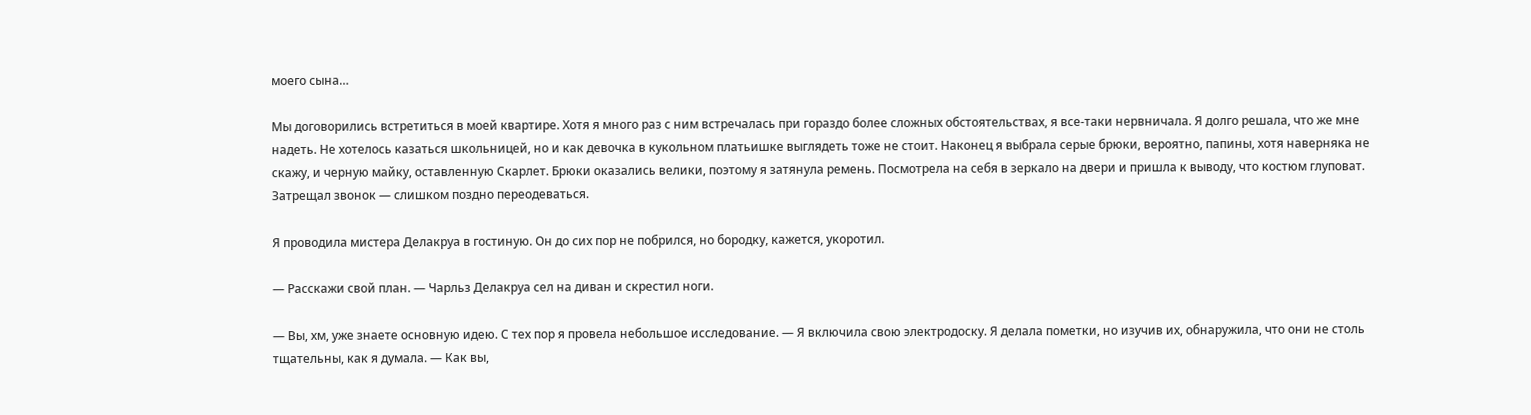моего сына…

Мы договорились встретиться в моей квартире. Хотя я много раз с ним встречалась при гораздо более сложных обстоятельствах, я все-таки нервничала. Я долго решала, что же мне надеть. Не хотелось казаться школьницей, но и как девочка в кукольном платьишке выглядеть тоже не стоит. Наконец я выбрала серые брюки, вероятно, папины, хотя наверняка не скажу, и черную майку, оставленную Скарлет. Брюки оказались велики, поэтому я затянула ремень. Посмотрела на себя в зеркало на двери и пришла к выводу, что костюм глуповат. Затрещал звонок — слишком поздно переодеваться.

Я проводила мистера Делакруа в гостиную. Он до сих пор не побрился, но бородку, кажется, укоротил.

— Расскажи свой план. — Чарльз Делакруа сел на диван и скрестил ноги.

— Вы, хм, уже знаете основную идею. С тех пор я провела небольшое исследование. — Я включила свою электродоску. Я делала пометки, но изучив их, обнаружила, что они не столь тщательны, как я думала. — Как вы,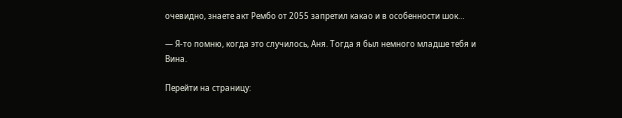очевидно, знаете акт Рембо от 2055 запретил какао и в особенности шок…

— Я-то помню, когда это случилось, Аня. Тогда я был немного младше тебя и Вина.

Перейти на страницу: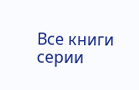Все книги серии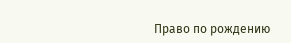Право по рождению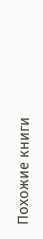Похожие книги